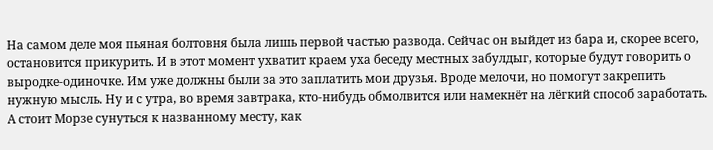На самом деле моя пьяная болтовня была лишь первой частью развода. Сейчас он выйдет из бара и, скорее всего, остановится прикурить. И в этот момент ухватит краем уха беседу местных забулдыг, которые будут говорить о выродке-одиночке. Им уже должны были за это заплатить мои друзья. Вроде мелочи, но помогут закрепить нужную мысль. Ну и с утра, во время завтрака, кто-нибудь обмолвится или намекнёт на лёгкий способ заработать. А стоит Морзе сунуться к названному месту, как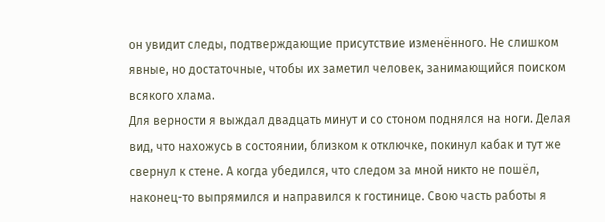он увидит следы, подтверждающие присутствие изменённого. Не слишком явные, но достаточные, чтобы их заметил человек, занимающийся поиском всякого хлама.
Для верности я выждал двадцать минут и со стоном поднялся на ноги. Делая вид, что нахожусь в состоянии, близком к отключке, покинул кабак и тут же свернул к стене. А когда убедился, что следом за мной никто не пошёл, наконец-то выпрямился и направился к гостинице. Свою часть работы я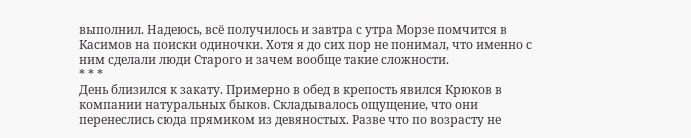выполнил. Надеюсь, всё получилось и завтра с утра Морзе помчится в Касимов на поиски одиночки. Хотя я до сих пор не понимал, что именно с ним сделали люди Старого и зачем вообще такие сложности.
* * *
День близился к закату. Примерно в обед в крепость явился Крюков в компании натуральных быков. Складывалось ощущение, что они перенеслись сюда прямиком из девяностых. Разве что по возрасту не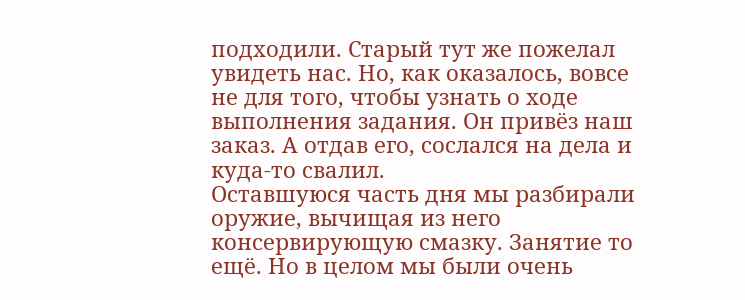подходили. Старый тут же пожелал увидеть нас. Но, как оказалось, вовсе не для того, чтобы узнать о ходе выполнения задания. Он привёз наш заказ. А отдав его, сослался на дела и куда-то свалил.
Оставшуюся часть дня мы разбирали оружие, вычищая из него консервирующую смазку. Занятие то ещё. Но в целом мы были очень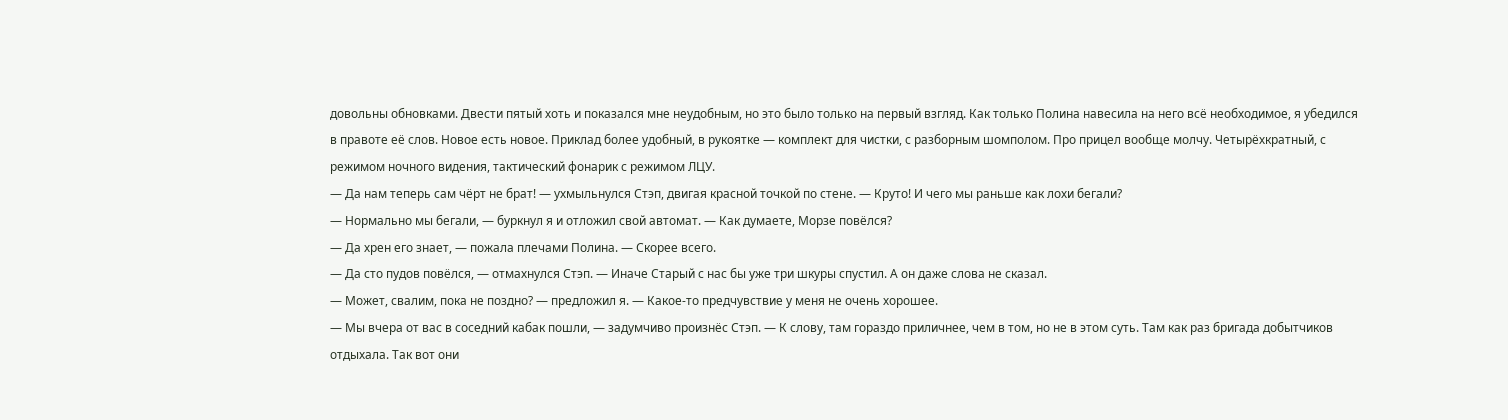довольны обновками. Двести пятый хоть и показался мне неудобным, но это было только на первый взгляд. Как только Полина навесила на него всё необходимое, я убедился в правоте её слов. Новое есть новое. Приклад более удобный, в рукоятке — комплект для чистки, с разборным шомполом. Про прицел вообще молчу. Четырёхкратный, с режимом ночного видения, тактический фонарик с режимом ЛЦУ.
— Да нам теперь сам чёрт не брат! — ухмыльнулся Стэп, двигая красной точкой по стене. — Круто! И чего мы раньше как лохи бегали?
— Нормально мы бегали, — буркнул я и отложил свой автомат. — Как думаете, Морзе повёлся?
— Да хрен его знает, — пожала плечами Полина. — Скорее всего.
— Да сто пудов повёлся, — отмахнулся Стэп. — Иначе Старый с нас бы уже три шкуры спустил. А он даже слова не сказал.
— Может, свалим, пока не поздно? — предложил я. — Какое-то предчувствие у меня не очень хорошее.
— Мы вчера от вас в соседний кабак пошли, — задумчиво произнёс Стэп. — К слову, там гораздо приличнее, чем в том, но не в этом суть. Там как раз бригада добытчиков отдыхала. Так вот они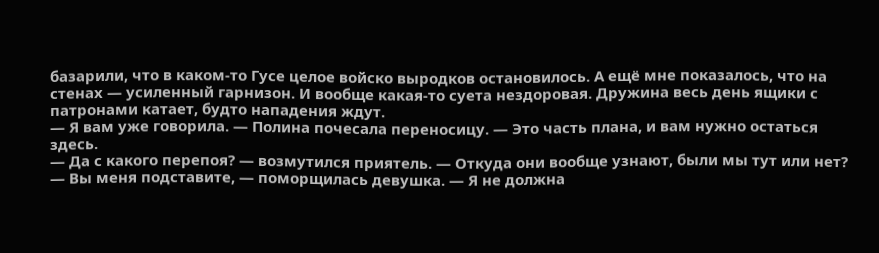базарили, что в каком-то Гусе целое войско выродков остановилось. А ещё мне показалось, что на стенах — усиленный гарнизон. И вообще какая-то суета нездоровая. Дружина весь день ящики с патронами катает, будто нападения ждут.
— Я вам уже говорила. — Полина почесала переносицу. — Это часть плана, и вам нужно остаться здесь.
— Да с какого перепоя? — возмутился приятель. — Откуда они вообще узнают, были мы тут или нет?
— Вы меня подставите, — поморщилась девушка. — Я не должна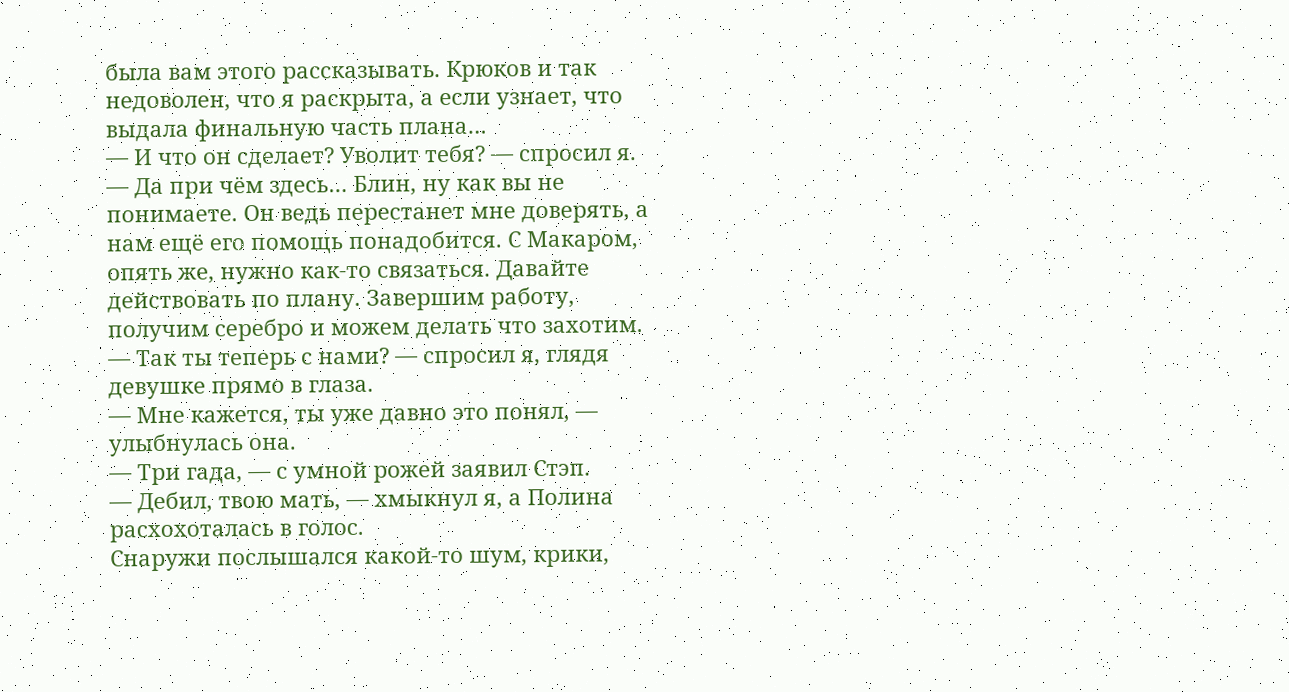была вам этого рассказывать. Крюков и так недоволен, что я раскрыта, а если узнает, что выдала финальную часть плана…
— И что он сделает? Уволит тебя? — спросил я.
— Да при чём здесь… Блин, ну как вы не понимаете. Он ведь перестанет мне доверять, а нам ещё его помощь понадобится. С Макаром, опять же, нужно как-то связаться. Давайте действовать по плану. Завершим работу, получим серебро и можем делать что захотим.
— Так ты теперь с нами? — спросил я, глядя девушке прямо в глаза.
— Мне кажется, ты уже давно это понял, — улыбнулась она.
— Три гада, — с умной рожей заявил Стэп.
— Дебил, твою мать, — хмыкнул я, а Полина расхохоталась в голос.
Снаружи послышался какой-то шум, крики,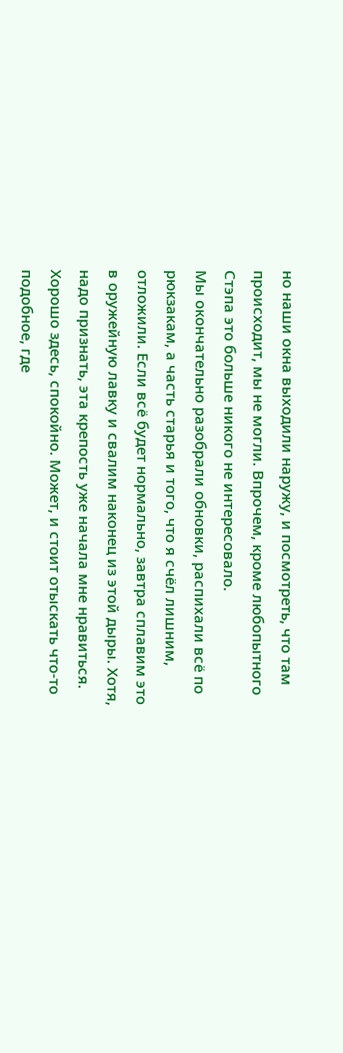но наши окна выходили наружу, и посмотреть, что там происходит, мы не могли. Впрочем, кроме любопытного Стэпа это больше никого не интересовало.
Мы окончательно разобрали обновки, распихали всё по рюкзакам, а часть старья и того, что я счёл лишним, отложили. Если всё будет нормально, завтра сплавим это в оружейную лавку и свалим наконец из этой дыры. Хотя, надо признать, эта крепость уже начала мне нравиться. Хорошо здесь, спокойно. Может, и стоит отыскать что-то подобное, где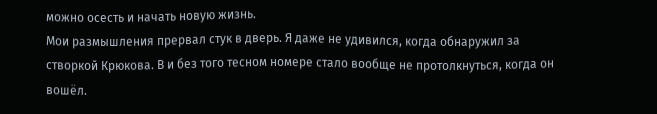можно осесть и начать новую жизнь.
Мои размышления прервал стук в дверь. Я даже не удивился, когда обнаружил за створкой Крюкова. В и без того тесном номере стало вообще не протолкнуться, когда он вошёл.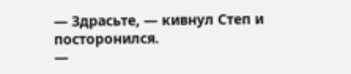— Здрасьте, — кивнул Степ и посторонился.
—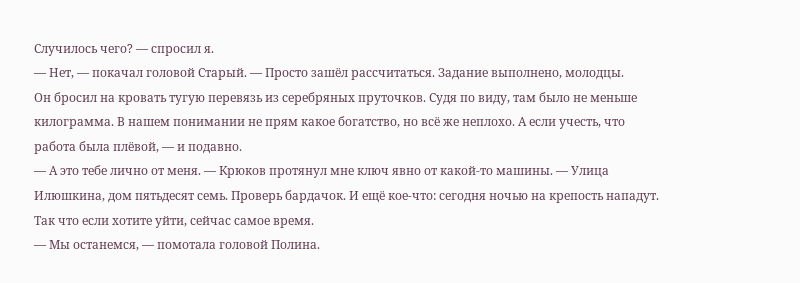Случилось чего? — спросил я.
— Нет, — покачал головой Старый. — Просто зашёл рассчитаться. Задание выполнено, молодцы.
Он бросил на кровать тугую перевязь из серебряных пруточков. Судя по виду, там было не меньше килограмма. В нашем понимании не прям какое богатство, но всё же неплохо. А если учесть, что работа была плёвой, — и подавно.
— А это тебе лично от меня. — Крюков протянул мне ключ явно от какой-то машины. — Улица Илюшкина, дом пятьдесят семь. Проверь бардачок. И ещё кое-что: сегодня ночью на крепость нападут. Так что если хотите уйти, сейчас самое время.
— Мы останемся, — помотала головой Полина.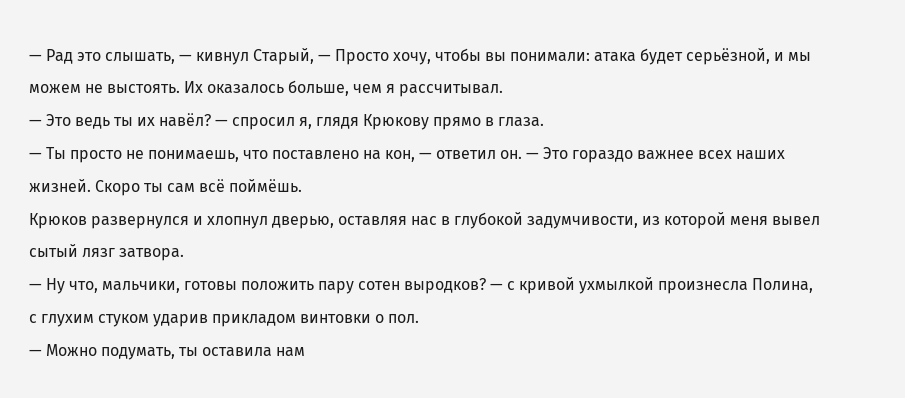— Рад это слышать, — кивнул Старый, — Просто хочу, чтобы вы понимали: атака будет серьёзной, и мы можем не выстоять. Их оказалось больше, чем я рассчитывал.
— Это ведь ты их навёл? — спросил я, глядя Крюкову прямо в глаза.
— Ты просто не понимаешь, что поставлено на кон, — ответил он. — Это гораздо важнее всех наших жизней. Скоро ты сам всё поймёшь.
Крюков развернулся и хлопнул дверью, оставляя нас в глубокой задумчивости, из которой меня вывел сытый лязг затвора.
— Ну что, мальчики, готовы положить пару сотен выродков? — с кривой ухмылкой произнесла Полина, с глухим стуком ударив прикладом винтовки о пол.
— Можно подумать, ты оставила нам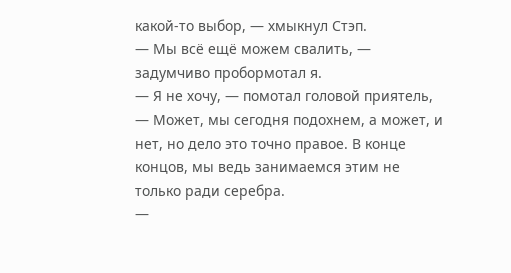какой-то выбор, — хмыкнул Стэп.
— Мы всё ещё можем свалить, — задумчиво пробормотал я.
— Я не хочу, — помотал головой приятель, — Может, мы сегодня подохнем, а может, и нет, но дело это точно правое. В конце концов, мы ведь занимаемся этим не только ради серебра.
—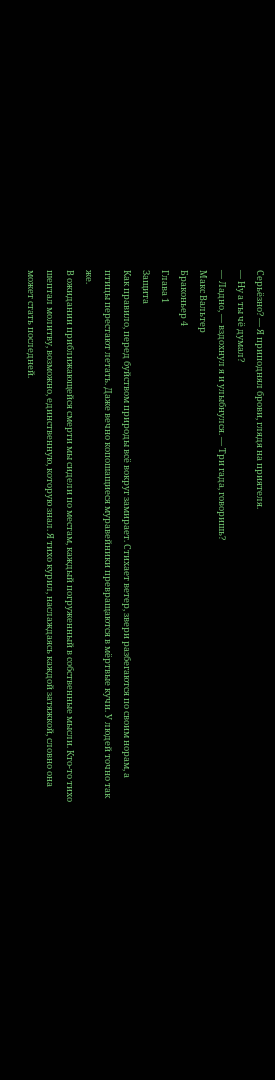Серьёзно? — Я приподнял брови, глядя на приятеля.
— Ну а ты чё думал?
— Ладно, — вздохнул я и улыбнулся. — Три гада, говоришь?
Макс Вальтер
Браконьер 4
Глава 1
Защита
Как правило, перед буйством природы всё вокруг замирает. Стихает ветер, звери разбегаются по своим норам, а птицы перестают летать. Даже вечно копошащиеся муравейники превращаются в мёртвые кучи. У людей точно так же.
В ожидании приближающейся смерти мы сидели по местам, каждый погруженный в собственные мысли. Кто-то тихо шептал молитву, возможно, единственную, которую знал. Я тихо курил, наслаждаясь каждой затяжкой, словно она может стать последней.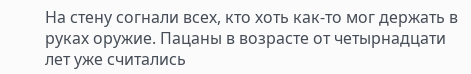На стену согнали всех, кто хоть как-то мог держать в руках оружие. Пацаны в возрасте от четырнадцати лет уже считались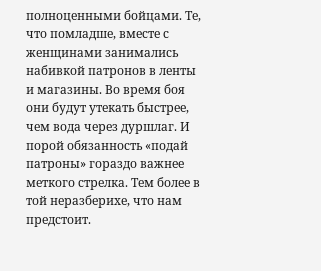полноценными бойцами. Те, что помладше, вместе с женщинами занимались набивкой патронов в ленты и магазины. Во время боя они будут утекать быстрее, чем вода через дуршлаг. И порой обязанность «подай патроны» гораздо важнее меткого стрелка. Тем более в той неразберихе, что нам предстоит.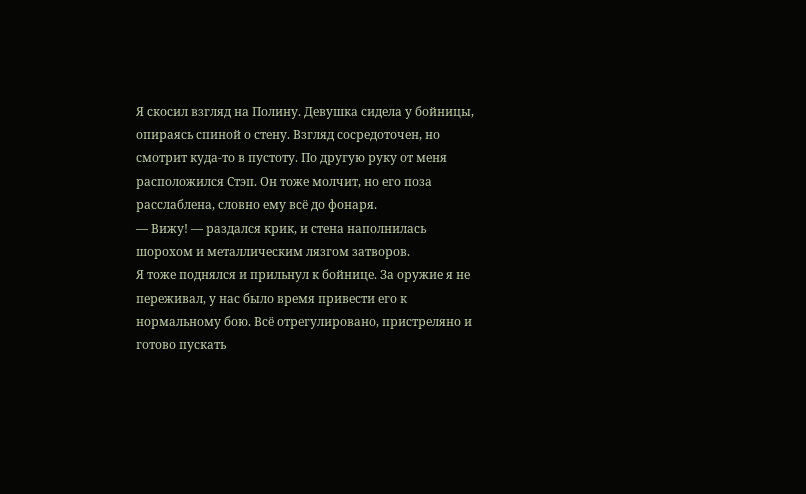Я скосил взгляд на Полину. Девушка сидела у бойницы, опираясь спиной о стену. Взгляд сосредоточен, но смотрит куда-то в пустоту. По другую руку от меня расположился Стэп. Он тоже молчит, но его поза расслаблена, словно ему всё до фонаря.
— Вижу! — раздался крик, и стена наполнилась шорохом и металлическим лязгом затворов.
Я тоже поднялся и прильнул к бойнице. За оружие я не переживал, у нас было время привести его к нормальному бою. Всё отрегулировано, пристреляно и готово пускать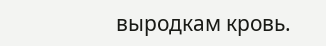выродкам кровь.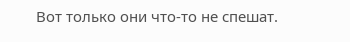Вот только они что-то не спешат.